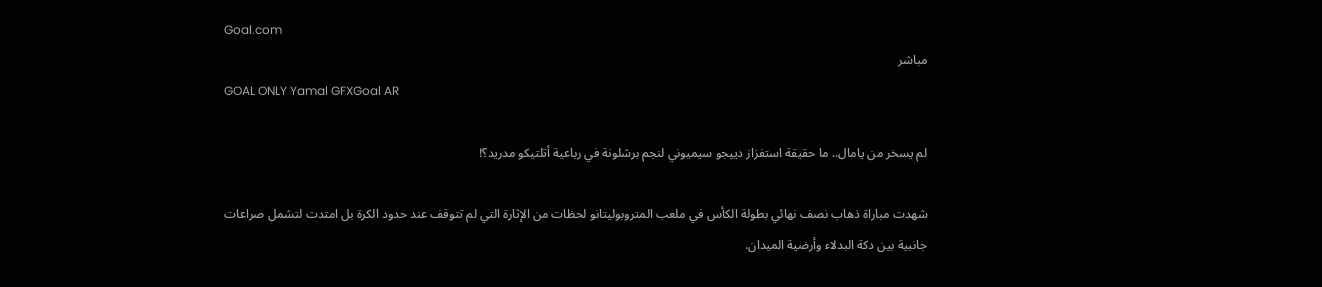Goal.com
مباشر
GOAL ONLY Yamal GFXGoal AR

لم يسخر من يامال.. ما حقيقة استفزاز دييجو سيميوني لنجم برشلونة في رباعية أتلتيكو مدريد؟!

شهدت مباراة ذهاب نصف نهائي بطولة الكأس في ملعب المتروبوليتانو لحظات من الإثارة التي لم تتوقف عند حدود الكرة بل امتدت لتشمل صراعات جانبية بين دكة البدلاء وأرضية الميدان.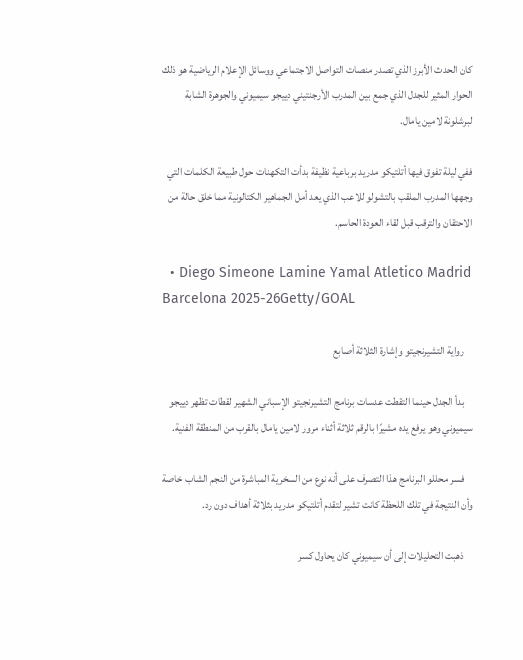كان الحدث الأبرز الذي تصدر منصات التواصل الاجتماعي ووسائل الإعلام الرياضية هو ذلك الحوار المثير للجدل الذي جمع بين المدرب الأرجنتيني دييجو سيميوني والجوهرة الشابة لبرشلونة لامين يامال.

ففي ليلة تفوق فيها أتلتيكو مدريد برباعية نظيفة بدأت التكهنات حول طبيعة الكلمات التي وجهها المدرب الملقب بالتشولو للاعب الذي يعد أمل الجماهير الكتالونية مما خلق حالة من الاحتقان والترقب قبل لقاء العودة الحاسم.

  • Diego Simeone Lamine Yamal Atletico Madrid Barcelona 2025-26Getty/GOAL

    رواية التشيرنجيتو وإشارة الثلاثة أصابع

    بدأ الجدل حينما التقطت عدسات برنامج التشيرنجيتو الإسباني الشهير لقطات تظهر دييجو سيميوني وهو يرفع يده مشيرًا بالرقم ثلاثة أثناء مرور لامين يامال بالقرب من المنطقة الفنية.

    فسر محللو البرنامج هذا التصرف على أنه نوع من السخرية المباشرة من النجم الشاب خاصة وأن النتيجة في تلك اللحظة كانت تشير لتقدم أتلتيكو مدريد بثلاثة أهداف دون رد.

    ذهبت التحليلات إلى أن سيميوني كان يحاول كسر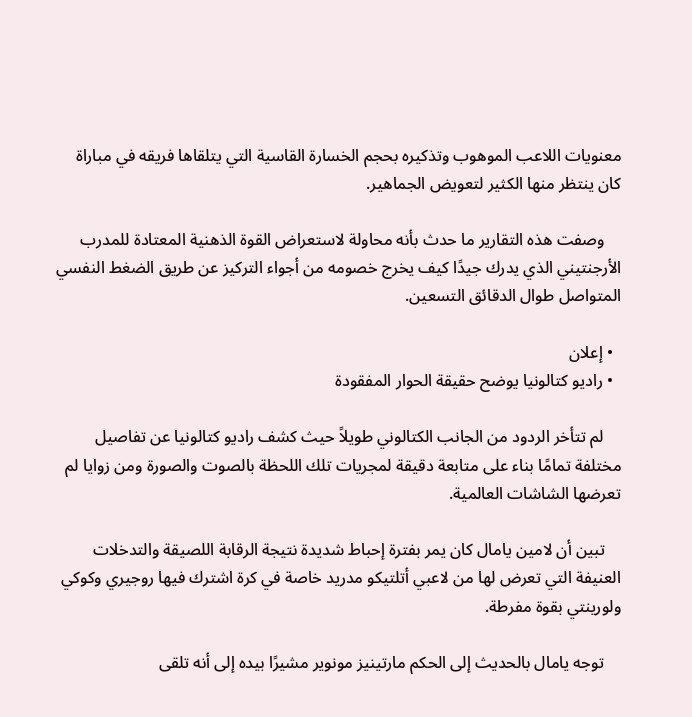معنويات اللاعب الموهوب وتذكيره بحجم الخسارة القاسية التي يتلقاها فريقه في مباراة كان ينتظر منها الكثير لتعويض الجماهير.

    وصفت هذه التقارير ما حدث بأنه محاولة لاستعراض القوة الذهنية المعتادة للمدرب الأرجنتيني الذي يدرك جيدًا كيف يخرج خصومه من أجواء التركيز عن طريق الضغط النفسي المتواصل طوال الدقائق التسعين.

  • إعلان
  • راديو كتالونيا يوضح حقيقة الحوار المفقودة

    لم تتأخر الردود من الجانب الكتالوني طويلاً حيث كشف راديو كتالونيا عن تفاصيل مختلفة تمامًا بناء على متابعة دقيقة لمجريات تلك اللحظة بالصوت والصورة ومن زوايا لم تعرضها الشاشات العالمية.

    تبين أن لامين يامال كان يمر بفترة إحباط شديدة نتيجة الرقابة اللصيقة والتدخلات العنيفة التي تعرض لها من لاعبي أتلتيكو مدريد خاصة في كرة اشترك فيها روجيري وكوكي ولورينتي بقوة مفرطة.

    توجه يامال بالحديث إلى الحكم مارتينيز مونوير مشيرًا بيده إلى أنه تلقى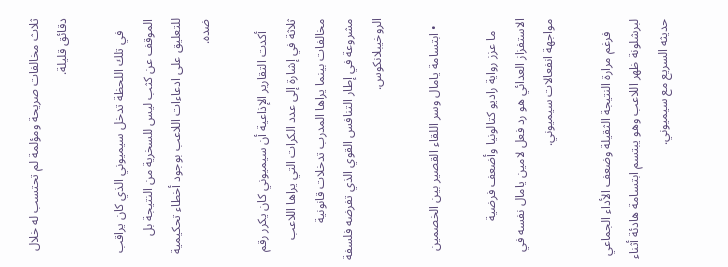ثلاث مخالفات صريحة ومؤلمة لم تحتسب له خلال دقائق قليلة.

    في تلك اللحظة تدخل سيميوني الذي كان يراقب الموقف عن كثب ليس للسخرية من النتيجة بل للتعليق على ادعاءات اللاعب بوجود أخطاء تحكيمية ضده.

    أكدت التقارير الإذاعية أن سيميوني كان يكرر رقم ثلاثة في إشارة إلى عدد الكرات التي يراها اللاعب مخالفات بينما يراها المدرب تدخلات قانونية مشروعة في إطار التنافس القوي الذي تفرضه فلسفة الروخيبلانكوس.

  • ابتسامة يامال وسر اللقاء القصير بين الخصمين

    ما عزز رواية راديو كتالونيا وأضعف فرضية الاستفزاز العدائي هو رد فعل لامين يامال نفسه في مواجهة انفعالات سيميوني.

    فرغم مرارة النتيجة الثقيلة وضعف الأداء الجماعي لبرشلونة ظهر اللاعب وهو يبتسم ابتسامة هادئة أثناء حديثه السريع مع سيميوني.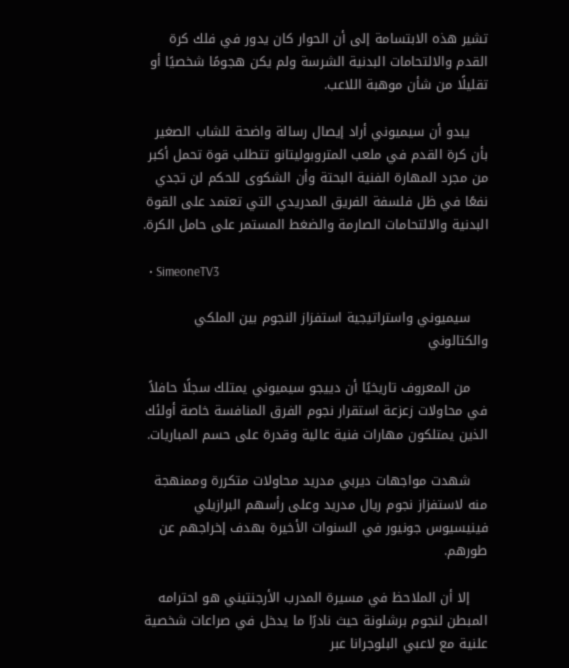تشير هذه الابتسامة إلى أن الحوار كان يدور في فلك كرة القدم والالتحامات البدنية الشرسة ولم يكن هجومًا شخصيًا أو تقليلًا من شأن موهبة اللاعب.

    يبدو أن سيميوني أراد إيصال رسالة واضحة للشاب الصغير بأن كرة القدم في ملعب المتروبوليتانو تتطلب قوة تحمل أكبر من مجرد المهارة الفنية البحتة وأن الشكوى للحكم لن تجدي نفعًا في ظل فلسفة الفريق المدريدي التي تعتمد على القوة البدنية والالتحامات الصارمة والضغط المستمر على حامل الكرة.

  • SimeoneTV3

    سيميوني واستراتيجية استفزاز النجوم بين الملكي والكتالوني

    من المعروف تاريخيًا أن دييجو سيميوني يمتلك سجلًا حافلاً في محاولات زعزعة استقرار نجوم الفرق المنافسة خاصة أولئك الذين يمتلكون مهارات فنية عالية وقدرة على حسم المباريات.

    شهدت مواجهات ديربي مدريد محاولات متكررة وممنهجة منه لاستفزاز نجوم ريال مدريد وعلى رأسهم البرازيلي فينيسيوس جونيور في السنوات الأخيرة بهدف إخراجهم عن طورهم.

    إلا أن الملاحظ في مسيرة المدرب الأرجنتيني هو احترامه المبطن لنجوم برشلونة حيث نادرًا ما يدخل في صراعات شخصية علنية مع لاعبي البلوجرانا عبر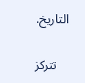التاريخ.

    تتركز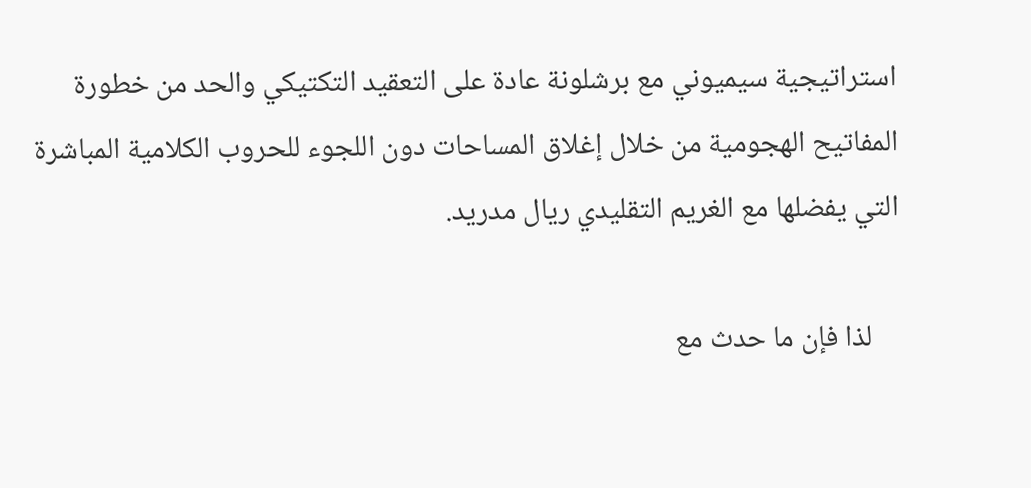استراتيجية سيميوني مع برشلونة عادة على التعقيد التكتيكي والحد من خطورة المفاتيح الهجومية من خلال إغلاق المساحات دون اللجوء للحروب الكلامية المباشرة التي يفضلها مع الغريم التقليدي ريال مدريد.

    لذا فإن ما حدث مع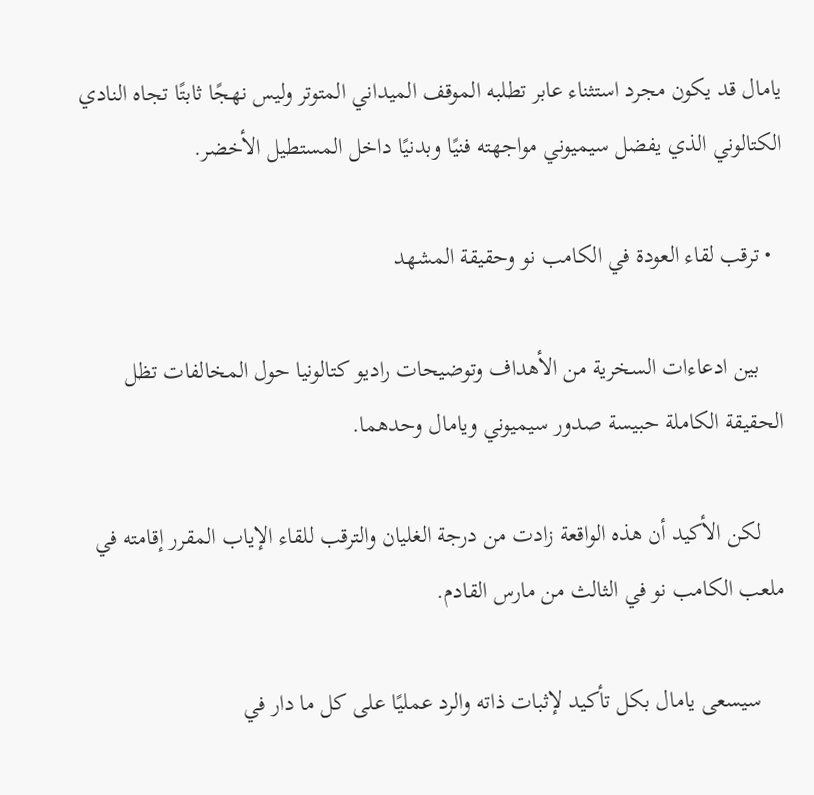يامال قد يكون مجرد استثناء عابر تطلبه الموقف الميداني المتوتر وليس نهجًا ثابتًا تجاه النادي الكتالوني الذي يفضل سيميوني مواجهته فنيًا وبدنيًا داخل المستطيل الأخضر.

  • ترقب لقاء العودة في الكامب نو وحقيقة المشهد

    بين ادعاءات السخرية من الأهداف وتوضيحات راديو كتالونيا حول المخالفات تظل الحقيقة الكاملة حبيسة صدور سيميوني ويامال وحدهما.

    لكن الأكيد أن هذه الواقعة زادت من درجة الغليان والترقب للقاء الإياب المقرر إقامته في ملعب الكامب نو في الثالث من مارس القادم.

    سيسعى يامال بكل تأكيد لإثبات ذاته والرد عمليًا على كل ما دار في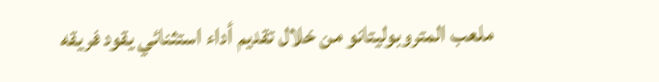ملعب المتروبوليتانو من خلال تقديم أداء استثنائي يقود فريقه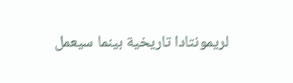لريمونتادا تاريخية بينما سيعمل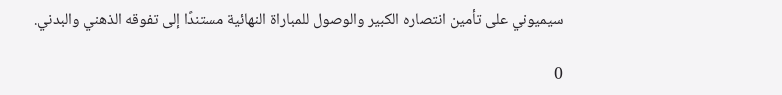سيميوني على تأمين انتصاره الكبير والوصول للمباراة النهائية مستندًا إلى تفوقه الذهني والبدني.

0